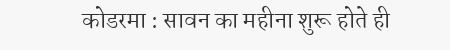कोडरमा : सावन का महीना शुरू होते ही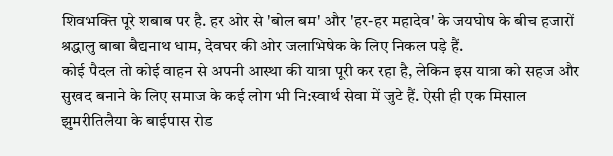शिवभक्ति पूरे शबाब पर है. हर ओर से 'बोल बम' और 'हर-हर महादेव' के जयघोष के बीच हजारों श्रद्धालु बाबा बैद्यनाथ धाम, देवघर की ओर जलाभिषेक के लिए निकल पड़े हैं.
कोई पैदल तो कोई वाहन से अपनी आस्था की यात्रा पूरी कर रहा है, लेकिन इस यात्रा को सहज और सुखद बनाने के लिए समाज के कई लोग भी नि:स्वार्थ सेवा में जुटे हैं. ऐसी ही एक मिसाल झुमरीतिलैया के बाईपास रोड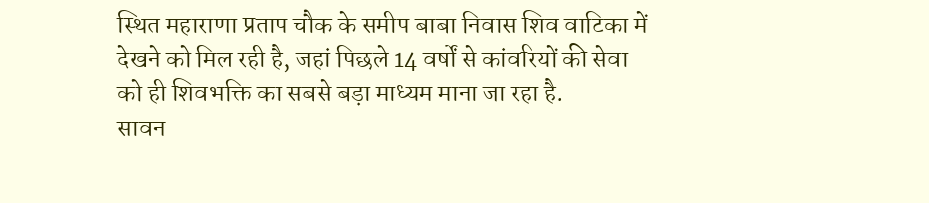स्थित महाराणा प्रताप चौक के समीप बाबा निवास शिव वाटिका में देखने को मिल रही है, जहां पिछले 14 वर्षों से कांवरियों की सेवा को ही शिवभक्ति का सबसे बड़ा माध्यम माना जा रहा है.
सावन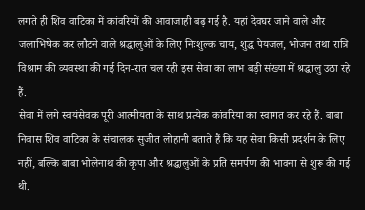लगते ही शिव वाटिका में कांवरियों की आवाजाही बढ़ गई है. यहां देवघर जाने वाले और जलाभिषेक कर लौटने वाले श्रद्धालुओं के लिए निःशुल्क चाय, शुद्ध पेयजल, भोजन तथा रात्रि विश्राम की व्यवस्था की गई दिन-रात चल रही इस सेवा का लाभ बड़ी संख्या में श्रद्धालु उठा रहे हैं.
सेवा में लगे स्वयंसेवक पूरी आत्मीयता के साथ प्रत्येक कांवरिया का स्वागत कर रहे हैं. बाबा निवास शिव वाटिका के संचालक सुजीत लोहानी बताते हैं कि यह सेवा किसी प्रदर्शन के लिए नहीं, बल्कि बाबा भोलेनाथ की कृपा और श्रद्धालुओं के प्रति समर्पण की भावना से शुरू की गई थी.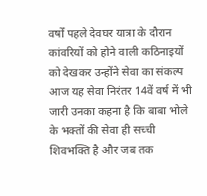वर्षों पहले देवघर यात्रा के दौरान कांवरियों को होने वाली कठिनाइयों को देखकर उन्होंने सेवा का संकल्प आज यह सेवा निरंतर 14वें वर्ष में भी जारी उनका कहना है कि बाबा भोले के भक्तों की सेवा ही सच्ची शिवभक्ति है और जब तक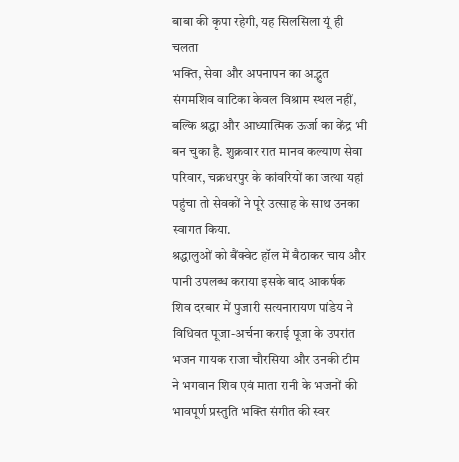बाबा की कृपा रहेगी, यह सिलसिला यूं ही चलता
भक्ति, सेवा और अपनापन का अद्भुत संगमशिव वाटिका केवल विश्राम स्थल नहीं, बल्कि श्रद्धा और आध्यात्मिक ऊर्जा का केंद्र भी बन चुका है. शुक्रवार रात मानव कल्याण सेवा परिवार, चक्रधरपुर के कांवरियों का जत्था यहां पहुंचा तो सेवकों ने पूरे उत्साह के साथ उनका स्वागत किया.
श्रद्धालुओं को बैंक्वेट हॉल में बैठाकर चाय और पानी उपलब्ध कराया इसके बाद आकर्षक शिव दरबार में पुजारी सत्यनारायण पांडेय ने विधिवत पूजा-अर्चना कराई़ पूजा के उपरांत भजन गायक राजा चौरसिया और उनकी टीम ने भगवान शिव एवं माता रानी के भजनों की भावपूर्ण प्रस्तुति भक्ति संगीत की स्वर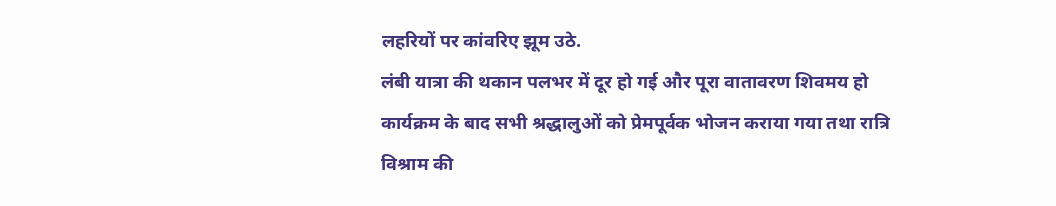लहरियों पर कांवरिए झूम उठे.
लंबी यात्रा की थकान पलभर में दूर हो गई और पूरा वातावरण शिवमय हो कार्यक्रम के बाद सभी श्रद्धालुओं को प्रेमपूर्वक भोजन कराया गया तथा रात्रि विश्राम की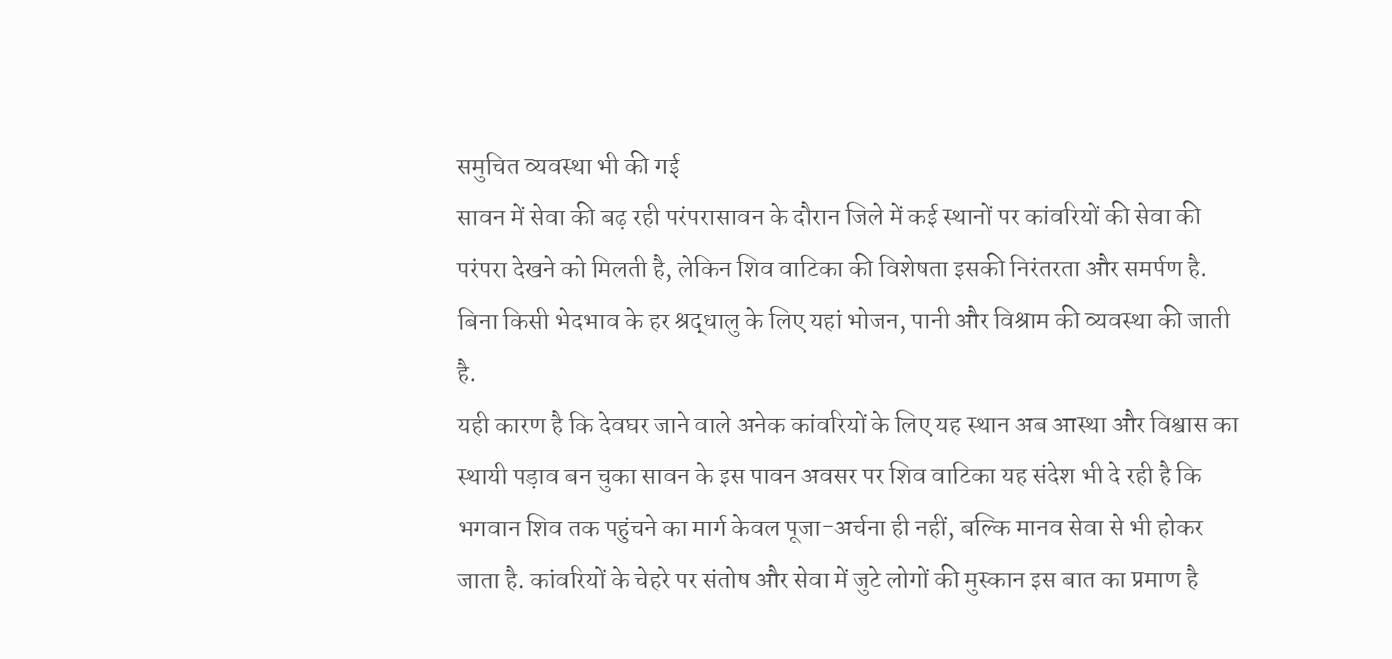समुचित व्यवस्था भी की गई़
सावन में सेवा की बढ़ रही परंपरासावन के दौरान जिले में कई स्थानों पर कांवरियों की सेवा की परंपरा देखने को मिलती है, लेकिन शिव वाटिका की विशेषता इसकी निरंतरता और समर्पण है. बिना किसी भेदभाव के हर श्रद्धालु के लिए यहां भोजन, पानी और विश्राम की व्यवस्था की जाती है.
यही कारण है कि देवघर जाने वाले अनेक कांवरियों के लिए यह स्थान अब आस्था और विश्वास का स्थायी पड़ाव बन चुका सावन के इस पावन अवसर पर शिव वाटिका यह संदेश भी दे रही है कि भगवान शिव तक पहुंचने का मार्ग केवल पूजा-अर्चना ही नहीं, बल्कि मानव सेवा से भी होकर जाता है. कांवरियों के चेहरे पर संतोष और सेवा में जुटे लोगों की मुस्कान इस बात का प्रमाण है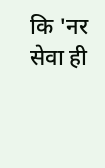कि 'नर सेवा ही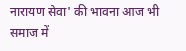नारायण सेवा' की भावना आज भी समाज में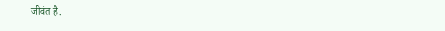जीवंत है.